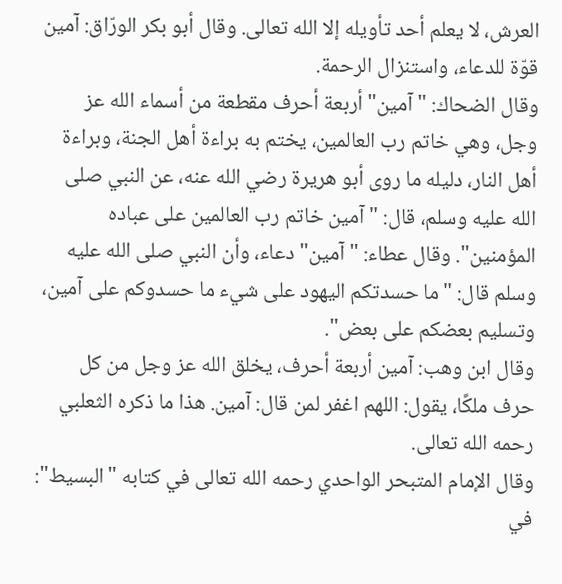العرش، لا يعلم أحد تأويله إلا الله تعالى. وقال أبو بكر الورّاق: آمين قوّة للدعاء، واستنزال الرحمة.
وقال الضحاك: "آمين" أربعة أحرف مقطعة من أسماء الله عز وجل، وهي خاتم رب العالمين، يختم به براءة أهل الجنة، وبراءة أهل النار، دليله ما روى أبو هريرة رضي الله عنه، عن النبي صلى الله عليه وسلم، قال: "آمين خاتم رب العالمين على عباده المؤمنين". وقال عطاء: "آمين" دعاء، وأن النبي صلى الله عليه وسلم قال: "ما حسدتكم اليهود على شيء ما حسدوكم على آمين، وتسليم بعضكم على بعض".
وقال ابن وهب: آمين أربعة أحرف، يخلق الله عز وجل من كل حرف ملكًا، يقول: اللهم اغفر لمن قال: آمين. هذا ما ذكره الثعلبي
رحمه الله تعالى.
وقال الإمام المتبحر الواحدي رحمه الله تعالى في كتابه "البسيط": في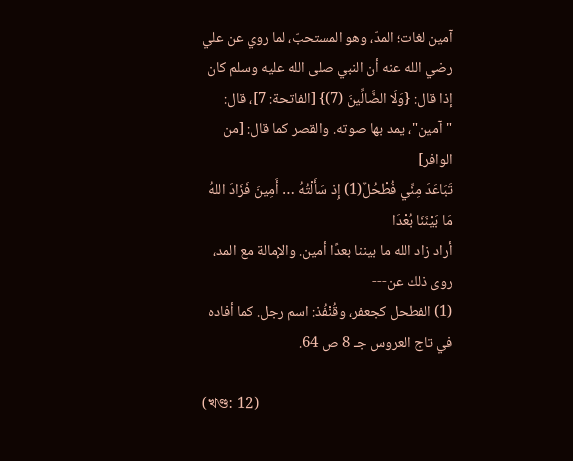آمين لغات؛ المدّ، وهو المستحبّ، لما روي عن علي رضي الله عنه أن النبي صلى الله عليه وسلم كان إذا قال: {وَلَا الضَّالِّينَ (7)} [الفاتحة: 7]، قال: "آمين"، يمد بها صوته. والقصر كما قال: [من الوافر]
تَبَاعَدَ مِنِّي فُطْحُلٌ(1) إِذ سَأَلْتُهُ … أَمِينَ فَزَادَ اللهُ مَا بَيْنَنَا بُعْدَا
أراد زاد الله ما بيننا بعدًا أمين. والإمالة مع المد، روى ذلك عن---
(1) الفطحل كجعفر، وقُنْفُذ: اسم رجل. كما أفاده في تاج العروس جـ 8 ص 64.

(খণ্ড: 12)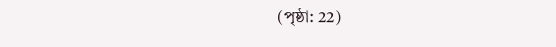(পৃষ্ঠা: 22)